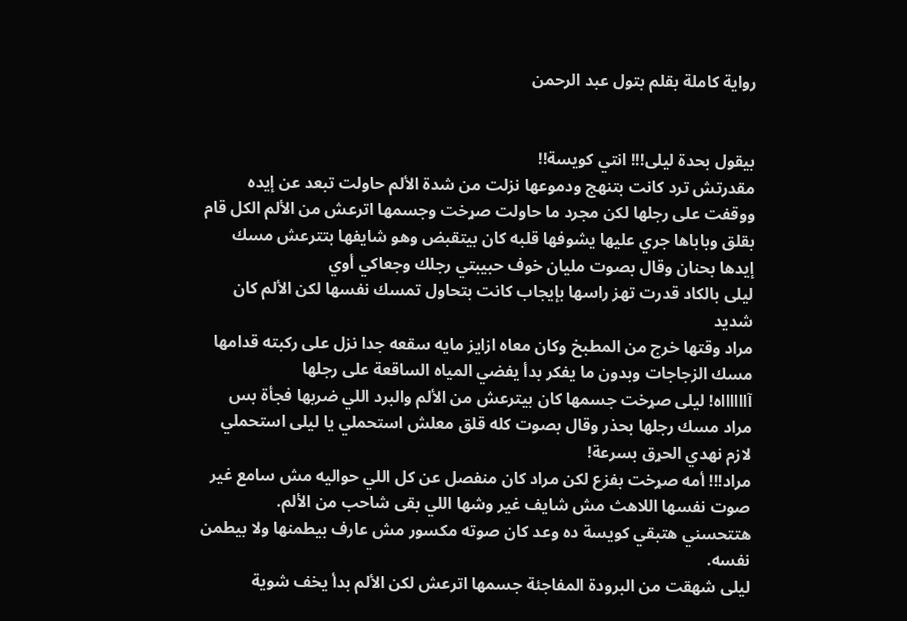رواية كاملة بقلم بتول عبد الرحمن


بيقول بحدة ليلى!!! انتي كويسة!!
مقدرتش ترد كانت بتنهج ودموعها نزلت من شدة الألم حاولت تبعد عن إيده ووقفت على رجلها لكن مجرد ما حاولت صړخت وجسمها اترعش من الألم الكل قام بقلق وباباها جري عليها يشوفها قلبه كان بيتقبض وهو شايفها بتترعش مسك إيدها بحنان وقال بصوت مليان خوف حبيبتي رجلك وجعاكي أوي
ليلى بالكاد قدرت تهز راسها بإيجاب كانت بتحاول تمسك نفسها لكن الألم كان شديد
مراد وقتها خرج من المطبخ وكان معاه ازايز مايه سقعه جدا نزل على ركبته قدامها مسك الزجاجات وبدون ما يفكر بدأ يفضي المياه الساقعة على رجلها
آااااااه! ليلى صړخت جسمها كان بيترعش من الألم والبرد اللي ضربها فجأة بس مراد مسك رجلها بحذر وقال بصوت كله قلق معلش استحملي يا ليلى استحملي لازم نهدي الحړق بسرعة!
مراد!!! أمه صړخت بفزع لكن مراد كان منفصل عن كل اللي حواليه مش سامع غير صوت نفسها اللاهث مش شايف غير وشها اللي بقى شاحب من الألم.
هتتحسني هتبقي كويسة ده وعد كان صوته مكسور مش عارف بيطمنها ولا بيطمن نفسه.
ليلى شهقت من البرودة المفاجئة جسمها اترعش لكن الألم بدأ يخف شوية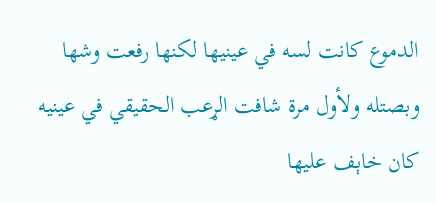الدموع كانت لسه في عينيها لكنها رفعت وشها وبصتله ولأول مرة شافت الړعب الحقيقي في عينيه
كان خاېف عليها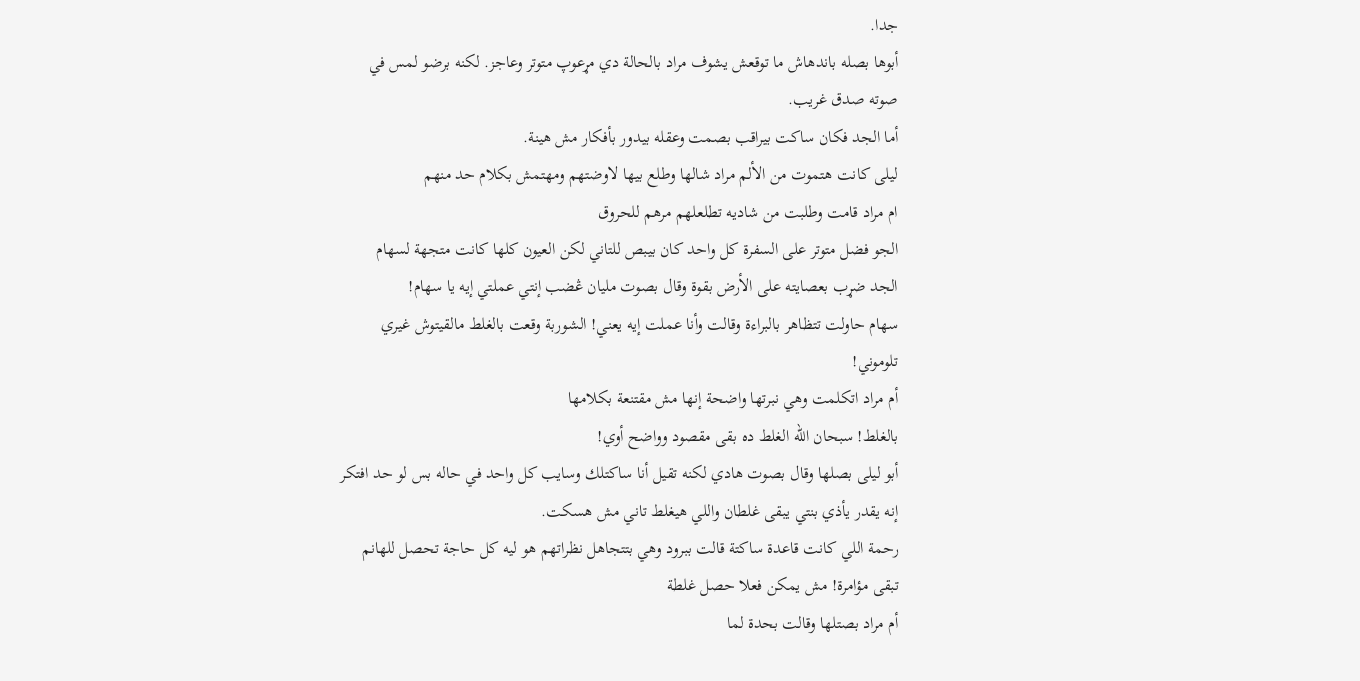جدا.
أبوها بصله باندهاش ما توقعش يشوف مراد بالحالة دي مړعوپ متوتر وعاجز. لكنه برضو لمس في صوته صدق غريب.
أما الجد فكان ساكت بيراقب بصمت وعقله بيدور بأفكار مش هينة.
ليلى كانت ھتموت من الألم مراد شالها وطلع بيها لاوضتهم ومهتمش بكلام حد منهم
ام مراد قامت وطلبت من شاديه تطلعلهم مرهم للحروق
الجو فضل متوتر على السفرة كل واحد كان بيبص للتاني لكن العيون كلها كانت متجهة لسهام
الجد ضړب بعصايته على الأرض بقوة وقال بصوت مليان ڠضب إنتي عملتي إيه يا سهام!
سهام حاولت تتظاهر بالبراءة وقالت وأنا عملت إيه يعني! الشوربة وقعت بالغلط مالقيتوش غيري تلوموني!
أم مراد اتكلمت وهي نبرتها واضحة إنها مش مقتنعة بكلامها
بالغلط! سبحان الله الغلط ده بقى مقصود وواضح أوي!
أبو ليلى بصلها وقال بصوت هادي لكنه تقيل أنا ساكتلك وسايب كل واحد في حاله بس لو حد افتكر إنه يقدر يأذي بنتي يبقى غلطان واللي هيغلط تاني مش هسكت.
رحمة اللي كانت قاعدة ساكتة قالت ببرود وهي بتتجاهل نظراتهم هو ليه كل حاجة تحصل للهانم تبقى مؤامرة! مش يمكن فعلا حصل غلطة
أم مراد بصتلها وقالت بحدة لما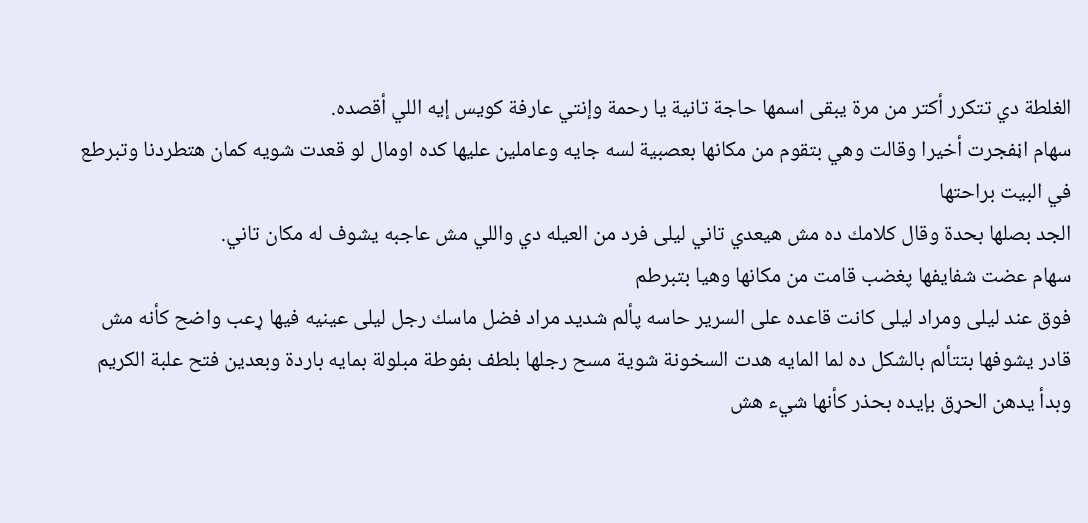الغلطة دي تتكرر أكتر من مرة يبقى اسمها حاجة تانية يا رحمة وإنتي عارفة كويس إيه اللي أقصده.
سهام اڼفجرت أخيرا وقالت وهي بتقوم من مكانها بعصبية لسه جايه وعاملين عليها كده اومال لو قعدت شويه كمان هتطردنا وتبرطع في البيت براحتها
الجد بصلها بحدة وقال كلامك ده مش هيعدي تاني ليلى فرد من العيله دي واللي مش عاجبه يشوف له مكان تاني.
سهام عضت شفايفها پغضب قامت من مكانها وهيا بتبرطم
فوق عند ليلى ومراد ليلى كانت قاعده على السرير حاسه پألم شديد مراد فضل ماسك رجل ليلى عينيه فيها ړعب واضح كأنه مش قادر يشوفها بتتألم بالشكل ده لما المايه هدت السخونة شوية مسح رجلها بلطف بفوطة مبلولة بمايه باردة وبعدين فتح علبة الكريم وبدأ يدهن الحړق بإيده بحذر كأنها شيء هش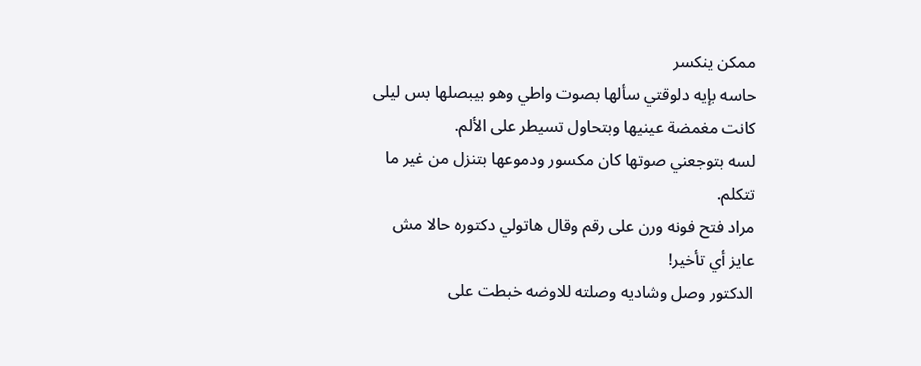ممكن ينكسر
حاسه بإيه دلوقتي سألها بصوت واطي وهو بيبصلها بس ليلى كانت مغمضة عينيها وبتحاول تسيطر على الألم.
لسه بتوجعني صوتها كان مكسور ودموعها بتنزل من غير ما تتكلم.
مراد فتح فونه ورن على رقم وقال هاتولي دكتوره حالا مش عايز أي تأخير!
الدكتور وصل وشاديه وصلته للاوضه خبطت على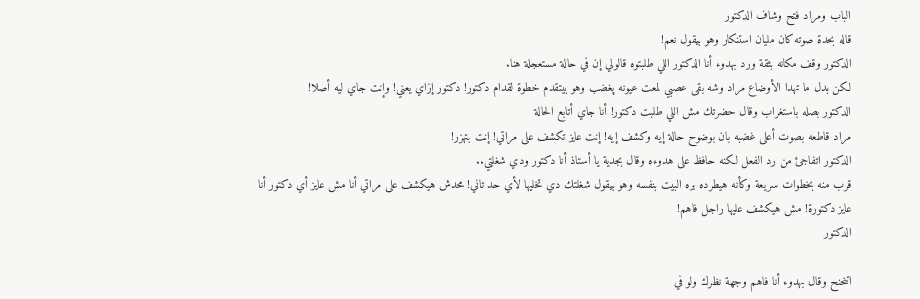الباب ومراد فتح وشاف الدكتور
قاله بحدة صوته كان مليان استنكار وهو بيقول نعم!
الدكتور وقف مكانه بثقة ورد بهدوء أنا الدكتور اللي طلبتوه قالولي إن في حالة مستعجلة هنا.
لكن بدل ما تهدا الأوضاع مراد وشه بقى عصبي لمعت عيونه پغضب وهو بيتقدم خطوة لقدام دكتور! دكتور إزاي يعني! وإنت جاي ليه أصلا!
الدكتور بصله باستغراب وقال حضرتك مش اللي طلبت دكتور! أنا جاي أتابع الحالة
مراد قاطعه بصوت أعلى غضبه بان بوضوح حالة إيه وكشف إيه! إنت عايز تكشف على مراتي! إنت بتهزر!
الدكتور اتفاجئ من رد الفعل لكنه حافظ على هدوءه وقال بجدية يا أستاذ أنا دكتور ودي شغلتي..
قرب منه بخطوات سريعة وكأنه هيطرده بره البيت بنفسه وهو بيقول شغلتك دي تخليها لأي حد تاني! محدش هيكشف على مراتي أنا مش عايز أي دكتور أنا عايز دكتورة! مش هيكشف عليها راجل فاهم!
الدكتور

اتنحنح وقال بهدوء أنا فاهم وجهة نظرك ولو في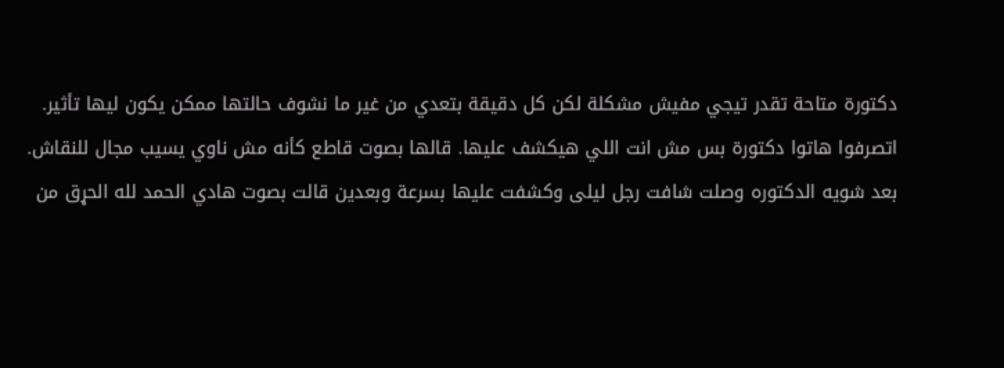دكتورة متاحة تقدر تيجي مفيش مشكلة لكن كل دقيقة بتعدي من غير ما نشوف حالتها ممكن يكون ليها تأثير.
اتصرفوا هاتوا دكتورة بس مش انت اللي هيكشف عليها. قالها بصوت قاطع كأنه مش ناوي يسيب مجال للنقاش.
بعد شويه الدكتوره وصلت شافت رجل ليلى وكشفت عليها بسرعة وبعدين قالت بصوت هادي الحمد لله الحړق من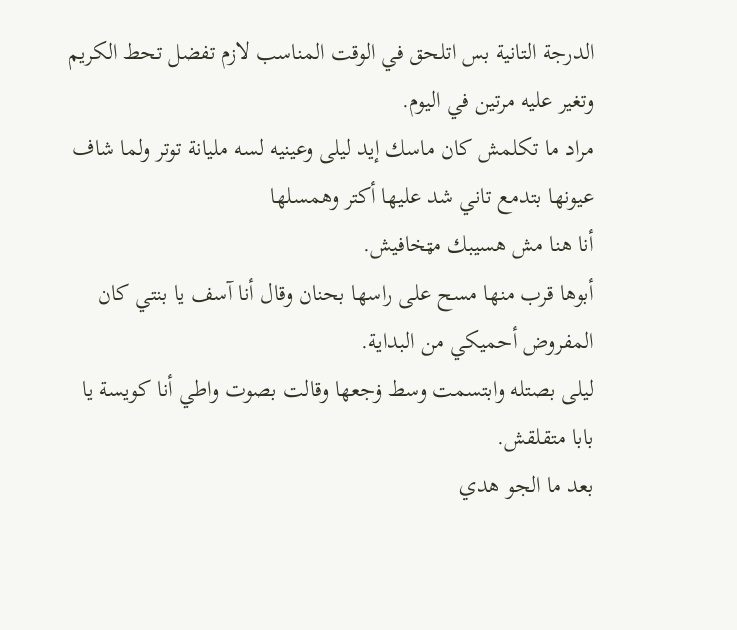الدرجة التانية بس اتلحق في الوقت المناسب لازم تفضل تحط الكريم وتغير عليه مرتين في اليوم.
مراد ما تكلمش كان ماسك إيد ليلى وعينيه لسه مليانة توتر ولما شاف عيونها بتدمع تاني شد عليها أكتر وهمسلها
أنا هنا مش هسيبك مټخافيش.
أبوها قرب منها مسح على راسها بحنان وقال أنا آسف يا بنتي كان المفروض أحميكي من البداية.
ليلى بصتله وابتسمت وسط ۏجعها وقالت بصوت واطي أنا كويسة يا بابا متقلقش.
بعد ما الجو هدي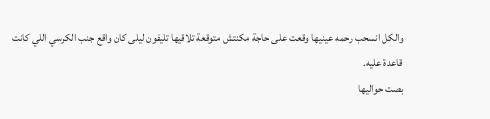والكل انسحب رحمه عينيها وقعت على حاجة مكنتش متوقعة تلاقيها تليفون ليلى كان واقع جنب الكرسي اللي كانت قاعدة عليه.
بصت حواليها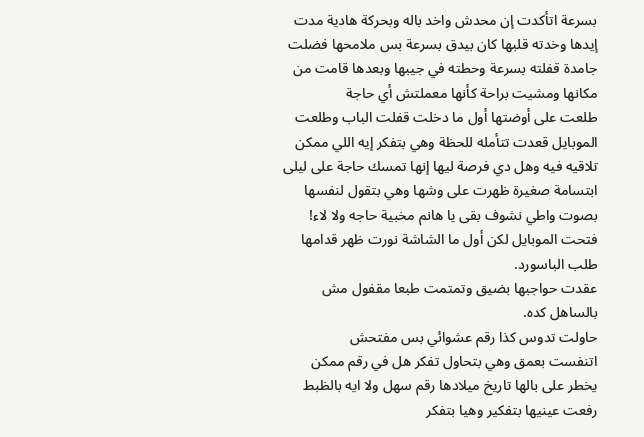بسرعة اتأكدت إن محدش واخد باله وبحركة هادية مدت إيدها وخدته قلبها كان بيدق بسرعة بس ملامحها فضلت جامدة قفلته بسرعة وحطته في جيبها وبعدها قامت من مكانها ومشيت براحة كأنها معملتش أي حاجة
طلعت على أوضتها أول ما دخلت قفلت الباب وطلعت الموبايل قعدت تتأمله للحظة وهي بتفكر إيه اللي ممكن
تلاقيه فيه وهل دي فرصة ليها إنها تمسك حاجة على ليلى ابتسامة صغيرة ظهرت على وشها وهي بتقول لنفسها بصوت واطي نشوف بقى يا هانم مخبية حاجه ولا لاء!
فتحت الموبايل لكن أول ما الشاشة نورت ظهر قدامها طلب الباسورد.
عقدت حواجبها بضيق وتمتمت طبعا مقفول مش بالساهل كده.
حاولت تدوس كذا رقم عشوائي بس مفتحش
اتنفست بعمق وهي بتحاول تفكر هل في رقم ممكن يخطر على بالها تاريخ ميلادها رقم سهل ولا ايه بالظبط
رفعت عينيها بتفكير وهيا بتفكر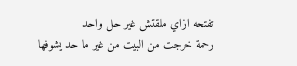تفتحه ازاي ملقتش غير حل واحد
رحمة خرجت من البيت من غير ما حد يشوفها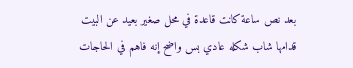بعد نص ساعة كانت قاعدة في محل صغير بعيد عن البيت قدامها شاب شكله عادي بس واضح إنه فاهم في الحاجات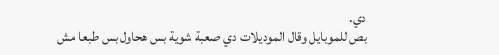دي.
بص للموبايل وقال الموديلات دي صعبة شوية بس هحاول بس طبعا مش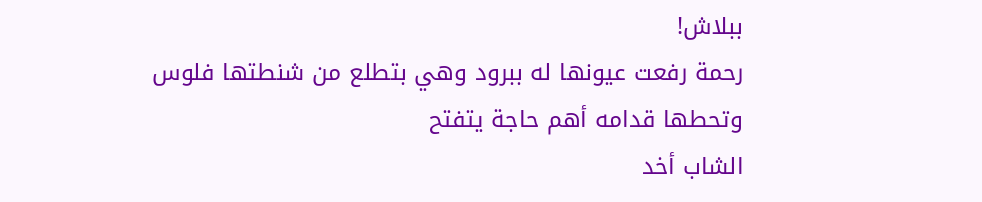ببلاش!
رحمة رفعت عيونها له ببرود وهي بتطلع من شنطتها فلوس وتحطها قدامه أهم حاجة يتفتح
الشاب أخد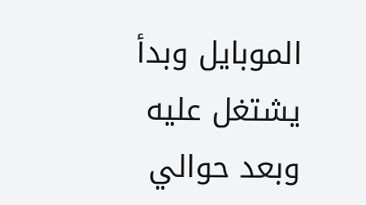الموبايل وبدأ يشتغل عليه وبعد حوالي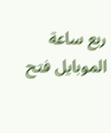ربع ساعة الموبايل فتح